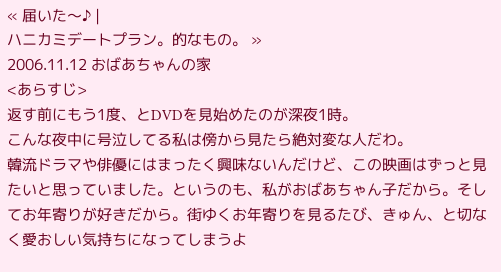« 届いた〜♪ |
ハニカミデートプラン。的なもの。 »
2006.11.12 おばあちゃんの家
<あらすじ>
返す前にもう1度、とDVDを見始めたのが深夜1時。
こんな夜中に号泣してる私は傍から見たら絶対変な人だわ。
韓流ドラマや俳優にはまったく興味ないんだけど、この映画はずっと見たいと思っていました。というのも、私がおばあちゃん子だから。そしてお年寄りが好きだから。街ゆくお年寄りを見るたび、きゅん、と切なく愛おしい気持ちになってしまうよ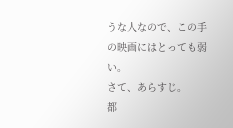うな人なので、この手の映画にはとっても弱い。
さて、あらすじ。
都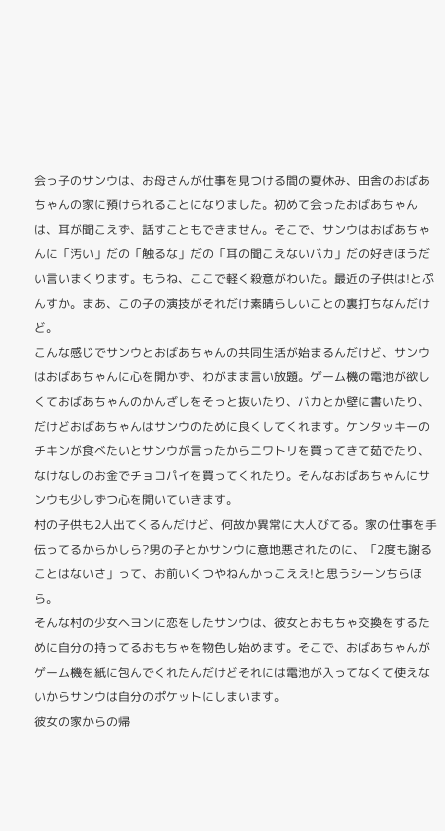会っ子のサンウは、お母さんが仕事を見つける間の夏休み、田舎のおばあちゃんの家に預けられることになりました。初めて会ったおばあちゃんは、耳が聞こえず、話すこともできません。そこで、サンウはおばあちゃんに「汚い」だの「触るな」だの「耳の聞こえないバカ」だの好きほうだい言いまくります。もうね、ここで軽く殺意がわいた。最近の子供は!とぷんすか。まあ、この子の演技がそれだけ素晴らしいことの裏打ちなんだけど。
こんな感じでサンウとおばあちゃんの共同生活が始まるんだけど、サンウはおばあちゃんに心を開かず、わがまま言い放題。ゲーム機の電池が欲しくておばあちゃんのかんざしをそっと抜いたり、バカとか壁に書いたり、だけどおばあちゃんはサンウのために良くしてくれます。ケンタッキーのチキンが食べたいとサンウが言ったからニワトリを買ってきて茹でたり、なけなしのお金でチョコパイを買ってくれたり。そんなおばあちゃんにサンウも少しずつ心を開いていきます。
村の子供も2人出てくるんだけど、何故か異常に大人びてる。家の仕事を手伝ってるからかしら?男の子とかサンウに意地悪されたのに、「2度も謝ることはないさ」って、お前いくつやねんかっこええ!と思うシーンちらほら。
そんな村の少女ヘヨンに恋をしたサンウは、彼女とおもちゃ交換をするために自分の持ってるおもちゃを物色し始めます。そこで、おばあちゃんがゲーム機を紙に包んでくれたんだけどそれには電池が入ってなくて使えないからサンウは自分のポケットにしまいます。
彼女の家からの帰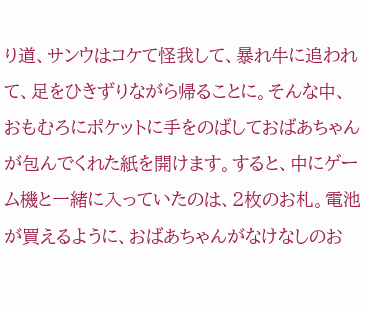り道、サンウはコケて怪我して、暴れ牛に追われて、足をひきずりながら帰ることに。そんな中、おもむろにポケットに手をのばしておばあちゃんが包んでくれた紙を開けます。すると、中にゲーム機と一緒に入っていたのは、2枚のお札。電池が買えるように、おばあちゃんがなけなしのお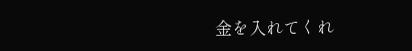金を入れてくれ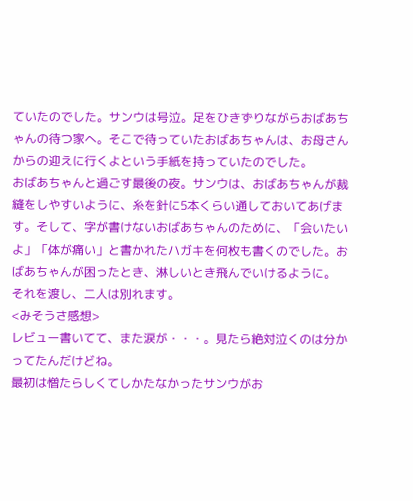ていたのでした。サンウは号泣。足をひきずりながらおばあちゃんの待つ家へ。そこで待っていたおばあちゃんは、お母さんからの迎えに行くよという手紙を持っていたのでした。
おばあちゃんと過ごす最後の夜。サンウは、おばあちゃんが裁縫をしやすいように、糸を針に5本くらい通しておいてあげます。そして、字が書けないおばあちゃんのために、「会いたいよ」「体が痛い」と書かれたハガキを何枚も書くのでした。おばあちゃんが困ったとき、淋しいとき飛んでいけるように。
それを渡し、二人は別れます。
<みそうさ感想>
レビュー書いてて、また涙が・・・。見たら絶対泣くのは分かってたんだけどね。
最初は憎たらしくてしかたなかったサンウがお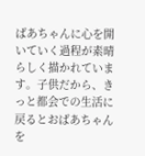ばあちゃんに心を開いていく過程が素晴らしく描かれています。子供だから、きっと都会での生活に戻るとおばあちゃんを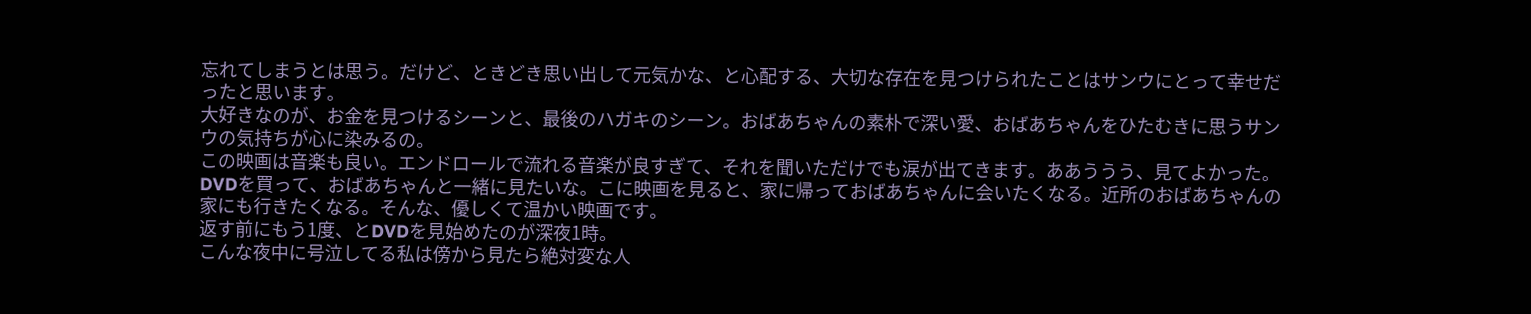忘れてしまうとは思う。だけど、ときどき思い出して元気かな、と心配する、大切な存在を見つけられたことはサンウにとって幸せだったと思います。
大好きなのが、お金を見つけるシーンと、最後のハガキのシーン。おばあちゃんの素朴で深い愛、おばあちゃんをひたむきに思うサンウの気持ちが心に染みるの。
この映画は音楽も良い。エンドロールで流れる音楽が良すぎて、それを聞いただけでも涙が出てきます。ああううう、見てよかった。DVDを買って、おばあちゃんと一緒に見たいな。こに映画を見ると、家に帰っておばあちゃんに会いたくなる。近所のおばあちゃんの家にも行きたくなる。そんな、優しくて温かい映画です。
返す前にもう1度、とDVDを見始めたのが深夜1時。
こんな夜中に号泣してる私は傍から見たら絶対変な人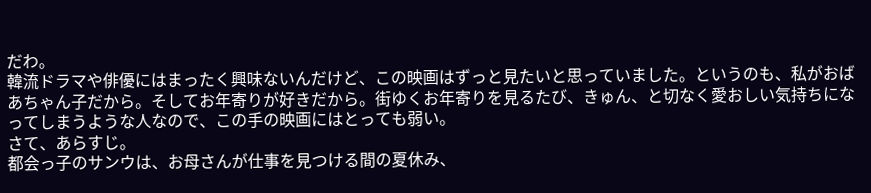だわ。
韓流ドラマや俳優にはまったく興味ないんだけど、この映画はずっと見たいと思っていました。というのも、私がおばあちゃん子だから。そしてお年寄りが好きだから。街ゆくお年寄りを見るたび、きゅん、と切なく愛おしい気持ちになってしまうような人なので、この手の映画にはとっても弱い。
さて、あらすじ。
都会っ子のサンウは、お母さんが仕事を見つける間の夏休み、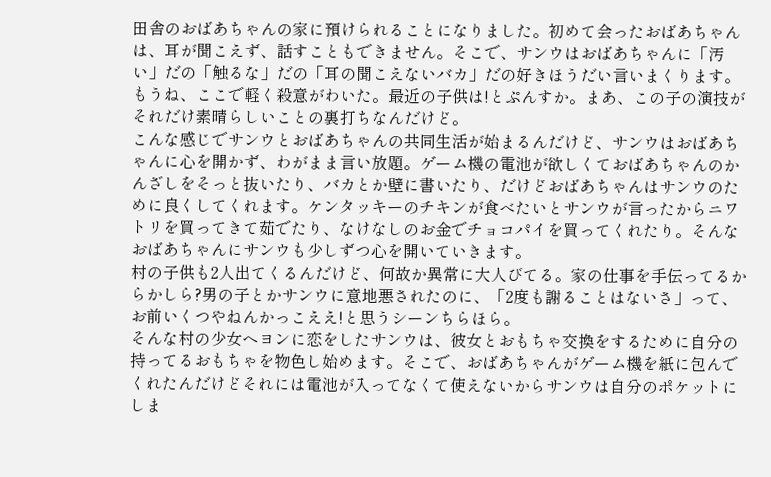田舎のおばあちゃんの家に預けられることになりました。初めて会ったおばあちゃんは、耳が聞こえず、話すこともできません。そこで、サンウはおばあちゃんに「汚い」だの「触るな」だの「耳の聞こえないバカ」だの好きほうだい言いまくります。もうね、ここで軽く殺意がわいた。最近の子供は!とぷんすか。まあ、この子の演技がそれだけ素晴らしいことの裏打ちなんだけど。
こんな感じでサンウとおばあちゃんの共同生活が始まるんだけど、サンウはおばあちゃんに心を開かず、わがまま言い放題。ゲーム機の電池が欲しくておばあちゃんのかんざしをそっと抜いたり、バカとか壁に書いたり、だけどおばあちゃんはサンウのために良くしてくれます。ケンタッキーのチキンが食べたいとサンウが言ったからニワトリを買ってきて茹でたり、なけなしのお金でチョコパイを買ってくれたり。そんなおばあちゃんにサンウも少しずつ心を開いていきます。
村の子供も2人出てくるんだけど、何故か異常に大人びてる。家の仕事を手伝ってるからかしら?男の子とかサンウに意地悪されたのに、「2度も謝ることはないさ」って、お前いくつやねんかっこええ!と思うシーンちらほら。
そんな村の少女ヘヨンに恋をしたサンウは、彼女とおもちゃ交換をするために自分の持ってるおもちゃを物色し始めます。そこで、おばあちゃんがゲーム機を紙に包んでくれたんだけどそれには電池が入ってなくて使えないからサンウは自分のポケットにしま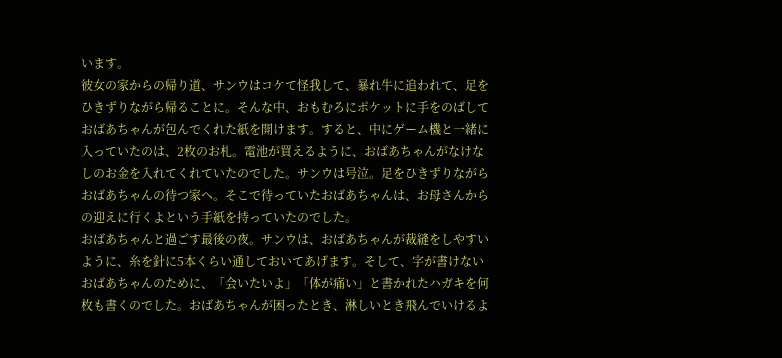います。
彼女の家からの帰り道、サンウはコケて怪我して、暴れ牛に追われて、足をひきずりながら帰ることに。そんな中、おもむろにポケットに手をのばしておばあちゃんが包んでくれた紙を開けます。すると、中にゲーム機と一緒に入っていたのは、2枚のお札。電池が買えるように、おばあちゃんがなけなしのお金を入れてくれていたのでした。サンウは号泣。足をひきずりながらおばあちゃんの待つ家へ。そこで待っていたおばあちゃんは、お母さんからの迎えに行くよという手紙を持っていたのでした。
おばあちゃんと過ごす最後の夜。サンウは、おばあちゃんが裁縫をしやすいように、糸を針に5本くらい通しておいてあげます。そして、字が書けないおばあちゃんのために、「会いたいよ」「体が痛い」と書かれたハガキを何枚も書くのでした。おばあちゃんが困ったとき、淋しいとき飛んでいけるよ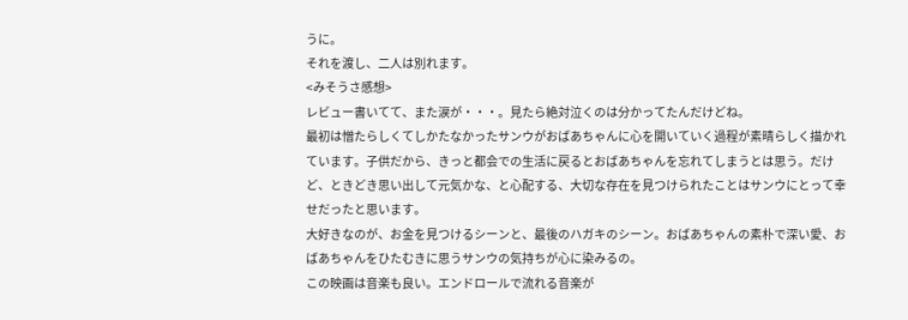うに。
それを渡し、二人は別れます。
<みそうさ感想>
レビュー書いてて、また涙が・・・。見たら絶対泣くのは分かってたんだけどね。
最初は憎たらしくてしかたなかったサンウがおばあちゃんに心を開いていく過程が素晴らしく描かれています。子供だから、きっと都会での生活に戻るとおばあちゃんを忘れてしまうとは思う。だけど、ときどき思い出して元気かな、と心配する、大切な存在を見つけられたことはサンウにとって幸せだったと思います。
大好きなのが、お金を見つけるシーンと、最後のハガキのシーン。おばあちゃんの素朴で深い愛、おばあちゃんをひたむきに思うサンウの気持ちが心に染みるの。
この映画は音楽も良い。エンドロールで流れる音楽が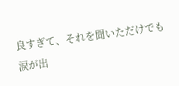良すぎて、それを聞いただけでも涙が出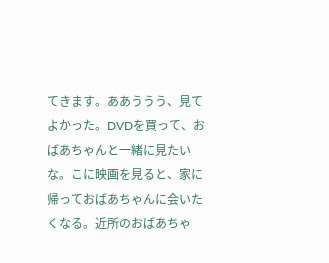てきます。ああううう、見てよかった。DVDを買って、おばあちゃんと一緒に見たいな。こに映画を見ると、家に帰っておばあちゃんに会いたくなる。近所のおばあちゃ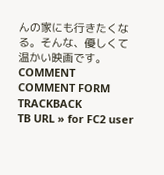んの家にも行きたくなる。そんな、優しくて温かい映画です。
COMMENT
COMMENT FORM
TRACKBACK
TB URL » for FC2 user